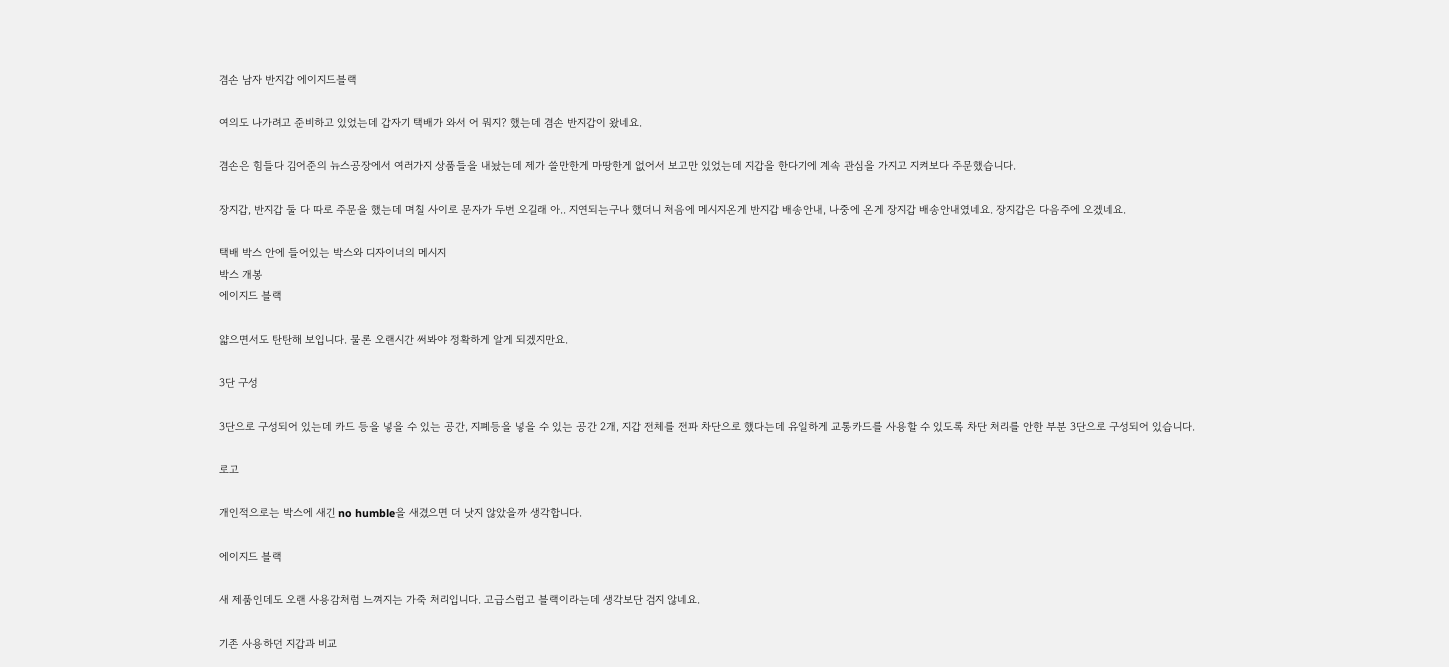겸손 남자 반지갑 에이지드블랙

여의도 나가려고 준비하고 있었는데 갑자기 택배가 와서 어 뭐지? 했는데 겸손 반지갑이 왔네요.

겸손은 힘들다 김어준의 뉴스공장에서 여러가지 상품들을 내놨는데 제가 쓸만한게 마땅한게 없어서 보고만 있었는데 지갑을 한다기에 계속 관심을 가지고 지켜보다 주문했습니다.

장지갑, 반지갑 둘 다 따로 주문을 했는데 며칠 사이로 문자가 두번 오길래 아.. 지연되는구나 했더니 처음에 메시지온게 반지갑 배송안내, 나중에 온게 장지갑 배송안내였네요. 장지갑은 다음주에 오겠네요.

택배 박스 안에 들어있는 박스와 디자이너의 메시지
박스 개봉
에이지드 블랙

얇으면서도 탄탄해 보입니다. 물론 오랜시간 써봐야 정확하게 알게 되겠지만요.

3단 구성

3단으로 구성되어 있는데 카드 등을 넣을 수 있는 공간, 지폐등을 넣을 수 있는 공간 2개, 지갑 전체를 전파 차단으로 했다는데 유일하게 교통카드를 사용할 수 있도록 차단 처리를 안한 부분 3단으로 구성되어 있습니다.

로고

개인적으로는 박스에 새긴 no humble을 새겼으면 더 낫지 않았을까 생각합니다.

에이지드 블랙

새 제품인데도 오랜 사용감처럼 느껴지는 가죽 처리입니다. 고급스럽고 블랙이라는데 생각보단 검지 않네요.

기존 사용하던 지갑과 비교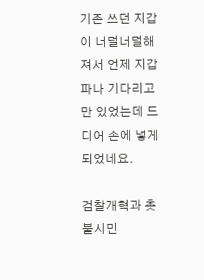기존 쓰던 지갑이 너덜너덜해져서 언제 지갑 파나 기다리고만 있었는데 드디어 손에 넣게 되었네요.

검찰개혁과 촛불시민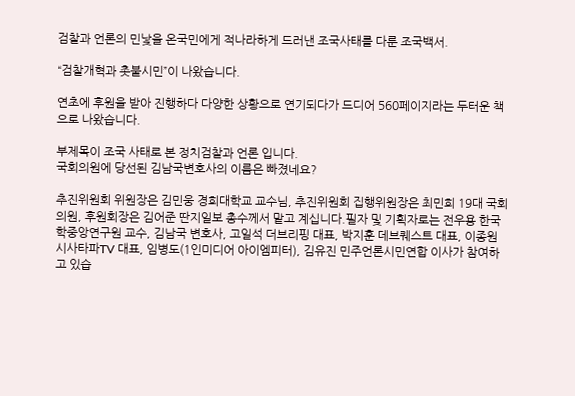검찰과 언론의 민낯을 온국민에게 적나라하게 드러낸 조국사태를 다룬 조국백서.

“검찰개혁과 촛불시민”이 나왔습니다.

연초에 후원을 받아 진행하다 다양한 상황으로 연기되다가 드디어 560페이지라는 두터운 책으로 나왔습니다.

부제목이 조국 사태로 본 정치검찰과 언론 입니다.
국회의원에 당선된 김남국변호사의 이름은 빠졌네요?

추진위원회 위원장은 김민웅 경희대학교 교수님, 추진위원회 집행위원장은 최민희 19대 국회의원, 후원회장은 김어준 딴지일보 총수께서 맡고 계십니다.필자 및 기획자로는 전우용 한국학중앙연구원 교수, 김남국 변호사, 고일석 더브리핑 대표, 박지훈 데브퀘스트 대표, 이종원 시사타파TV 대표, 임병도(1인미디어 아이엠피터), 김유진 민주언론시민연합 이사가 참여하고 있습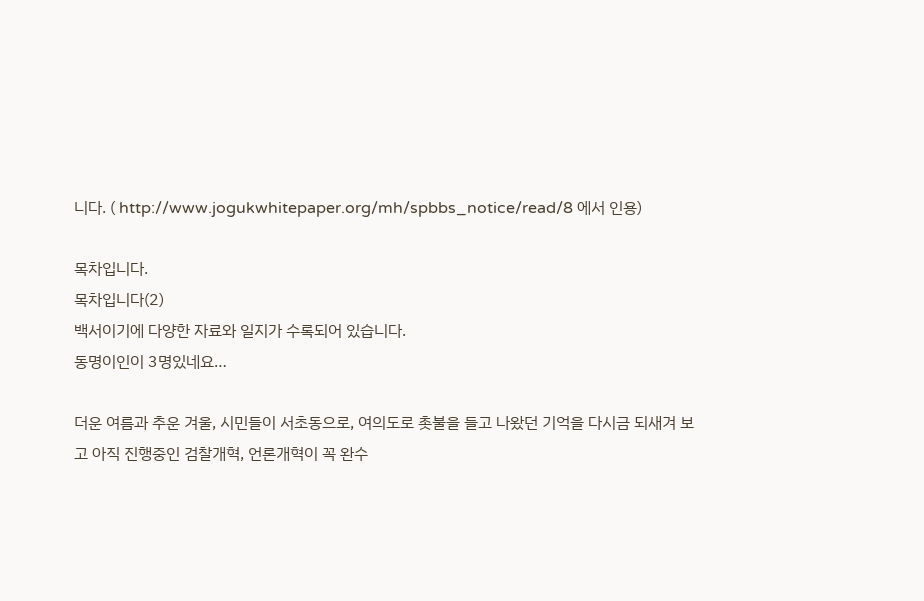니다. ( http://www.jogukwhitepaper.org/mh/spbbs_notice/read/8 에서 인용)

목차입니다.
목차입니다(2)
백서이기에 다양한 자료와 일지가 수록되어 있습니다.
동명이인이 3명있네요…

더운 여름과 추운 겨울, 시민들이 서초동으로, 여의도로 촛불을 들고 나왔던 기억을 다시금 되새겨 보고 아직 진행중인 검찰개혁, 언론개혁이 꼭 완수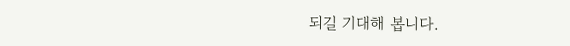되길 기대해 봅니다.